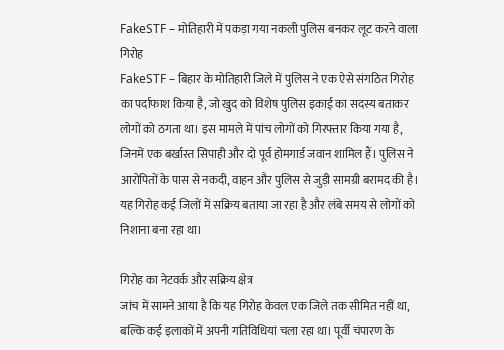FakeSTF – मोतिहारी में पकड़ा गया नकली पुलिस बनकर लूट करने वाला गिरोह
FakeSTF – बिहार के मोतिहारी जिले में पुलिस ने एक ऐसे संगठित गिरोह का पर्दाफाश किया है, जो खुद को विशेष पुलिस इकाई का सदस्य बताकर लोगों को ठगता था। इस मामले में पांच लोगों को गिरफ्तार किया गया है, जिनमें एक बर्खास्त सिपाही और दो पूर्व होमगार्ड जवान शामिल हैं। पुलिस ने आरोपितों के पास से नकदी, वाहन और पुलिस से जुड़ी सामग्री बरामद की है। यह गिरोह कई जिलों में सक्रिय बताया जा रहा है और लंबे समय से लोगों को निशाना बना रहा था।

गिरोह का नेटवर्क और सक्रिय क्षेत्र
जांच में सामने आया है कि यह गिरोह केवल एक जिले तक सीमित नहीं था, बल्कि कई इलाकों में अपनी गतिविधियां चला रहा था। पूर्वी चंपारण के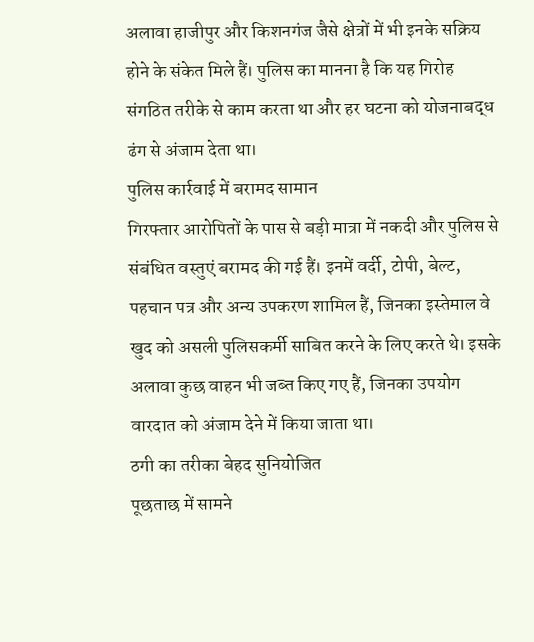अलावा हाजीपुर और किशनगंज जैसे क्षेत्रों में भी इनके सक्रिय होने के संकेत मिले हैं। पुलिस का मानना है कि यह गिरोह संगठित तरीके से काम करता था और हर घटना को योजनाबद्ध ढंग से अंजाम देता था।
पुलिस कार्रवाई में बरामद सामान
गिरफ्तार आरोपितों के पास से बड़ी मात्रा में नकदी और पुलिस से संबंधित वस्तुएं बरामद की गई हैं। इनमें वर्दी, टोपी, बेल्ट, पहचान पत्र और अन्य उपकरण शामिल हैं, जिनका इस्तेमाल वे खुद को असली पुलिसकर्मी साबित करने के लिए करते थे। इसके अलावा कुछ वाहन भी जब्त किए गए हैं, जिनका उपयोग वारदात को अंजाम देने में किया जाता था।
ठगी का तरीका बेहद सुनियोजित
पूछताछ में सामने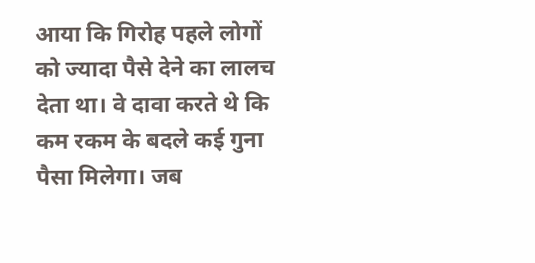आया कि गिरोह पहले लोगों को ज्यादा पैसे देने का लालच देता था। वे दावा करते थे कि कम रकम के बदले कई गुना पैसा मिलेगा। जब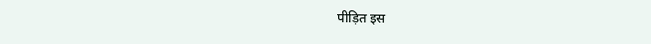पीड़ित इस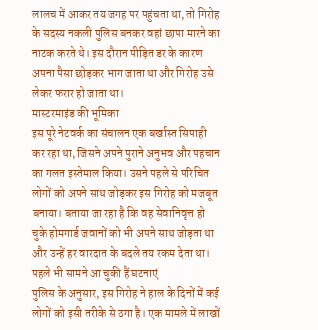लालच में आकर तय जगह पर पहुंचता था, तो गिरोह के सदस्य नकली पुलिस बनकर वहां छापा मारने का नाटक करते थे। इस दौरान पीड़ित डर के कारण अपना पैसा छोड़कर भाग जाता था और गिरोह उसे लेकर फरार हो जाता था।
मास्टरमाइंड की भूमिका
इस पूरे नेटवर्क का संचालन एक बर्खास्त सिपाही कर रहा था, जिसने अपने पुराने अनुभव और पहचान का गलत इस्तेमाल किया। उसने पहले से परिचित लोगों को अपने साथ जोड़कर इस गिरोह को मजबूत बनाया। बताया जा रहा है कि वह सेवानिवृत्त हो चुके होमगार्ड जवानों को भी अपने साथ जोड़ता था और उन्हें हर वारदात के बदले तय रकम देता था।
पहले भी सामने आ चुकी हैं घटनाएं
पुलिस के अनुसार, इस गिरोह ने हाल के दिनों में कई लोगों को इसी तरीके से ठगा है। एक मामले में लाखों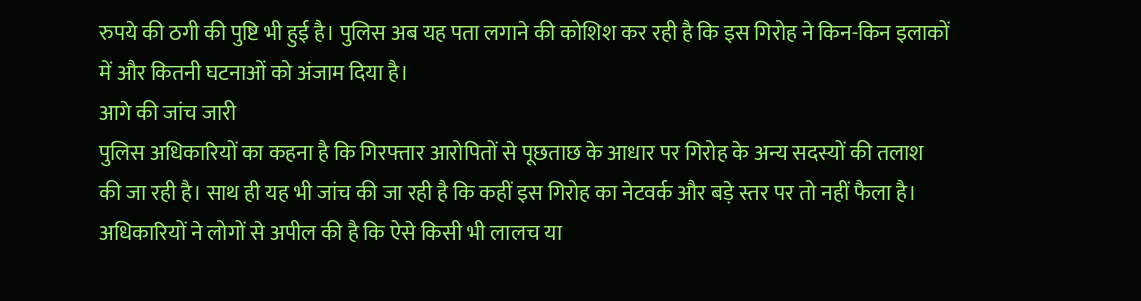रुपये की ठगी की पुष्टि भी हुई है। पुलिस अब यह पता लगाने की कोशिश कर रही है कि इस गिरोह ने किन-किन इलाकों में और कितनी घटनाओं को अंजाम दिया है।
आगे की जांच जारी
पुलिस अधिकारियों का कहना है कि गिरफ्तार आरोपितों से पूछताछ के आधार पर गिरोह के अन्य सदस्यों की तलाश की जा रही है। साथ ही यह भी जांच की जा रही है कि कहीं इस गिरोह का नेटवर्क और बड़े स्तर पर तो नहीं फैला है। अधिकारियों ने लोगों से अपील की है कि ऐसे किसी भी लालच या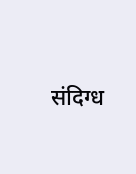संदिग्ध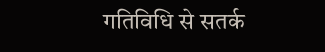गतिविधि से सतर्क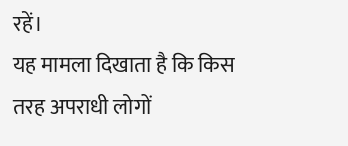रहें।
यह मामला दिखाता है कि किस तरह अपराधी लोगों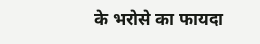के भरोसे का फायदा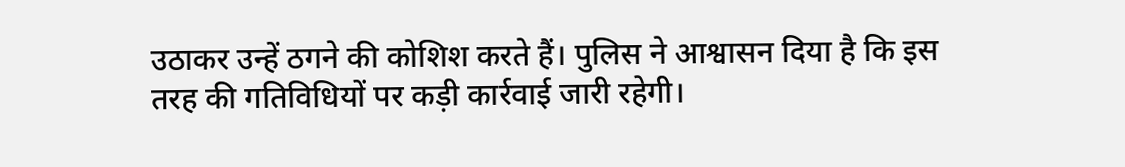उठाकर उन्हें ठगने की कोशिश करते हैं। पुलिस ने आश्वासन दिया है कि इस तरह की गतिविधियों पर कड़ी कार्रवाई जारी रहेगी।